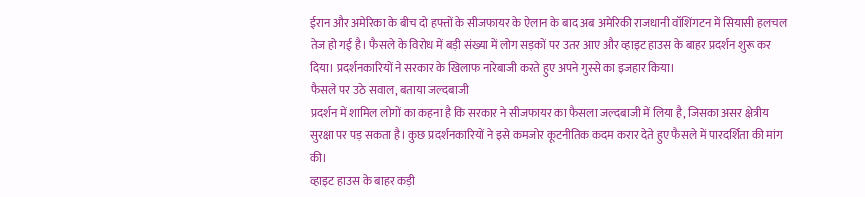ईरान और अमेरिका के बीच दो हफ्तों के सीजफायर के ऐलान के बाद अब अमेरिकी राजधानी वॉशिंगटन में सियासी हलचल तेज हो गई है। फैसले के विरोध में बड़ी संख्या में लोग सड़कों पर उतर आए और व्हाइट हाउस के बाहर प्रदर्शन शुरू कर दिया। प्रदर्शनकारियों ने सरकार के खिलाफ नारेबाजी करते हुए अपने गुस्से का इजहार किया।
फैसले पर उठे सवाल, बताया जल्दबाजी
प्रदर्शन में शामिल लोगों का कहना है कि सरकार ने सीजफायर का फैसला जल्दबाजी में लिया है, जिसका असर क्षेत्रीय सुरक्षा पर पड़ सकता है। कुछ प्रदर्शनकारियों ने इसे कमजोर कूटनीतिक कदम करार देते हुए फैसले में पारदर्शिता की मांग की।
व्हाइट हाउस के बाहर कड़ी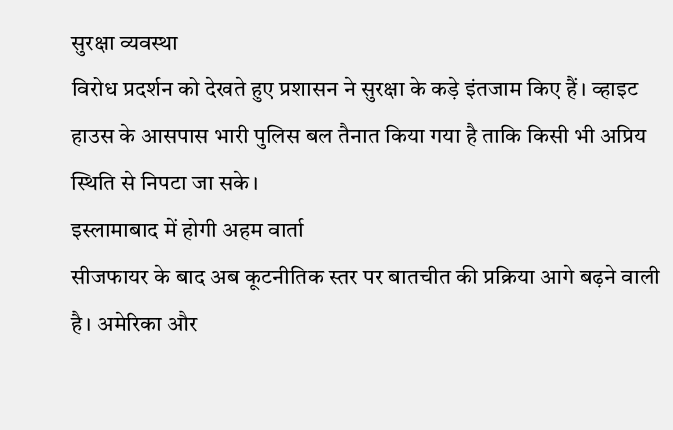सुरक्षा व्यवस्था
विरोध प्रदर्शन को देखते हुए प्रशासन ने सुरक्षा के कड़े इंतजाम किए हैं। व्हाइट हाउस के आसपास भारी पुलिस बल तैनात किया गया है ताकि किसी भी अप्रिय स्थिति से निपटा जा सके।
इस्लामाबाद में होगी अहम वार्ता
सीजफायर के बाद अब कूटनीतिक स्तर पर बातचीत की प्रक्रिया आगे बढ़ने वाली है। अमेरिका और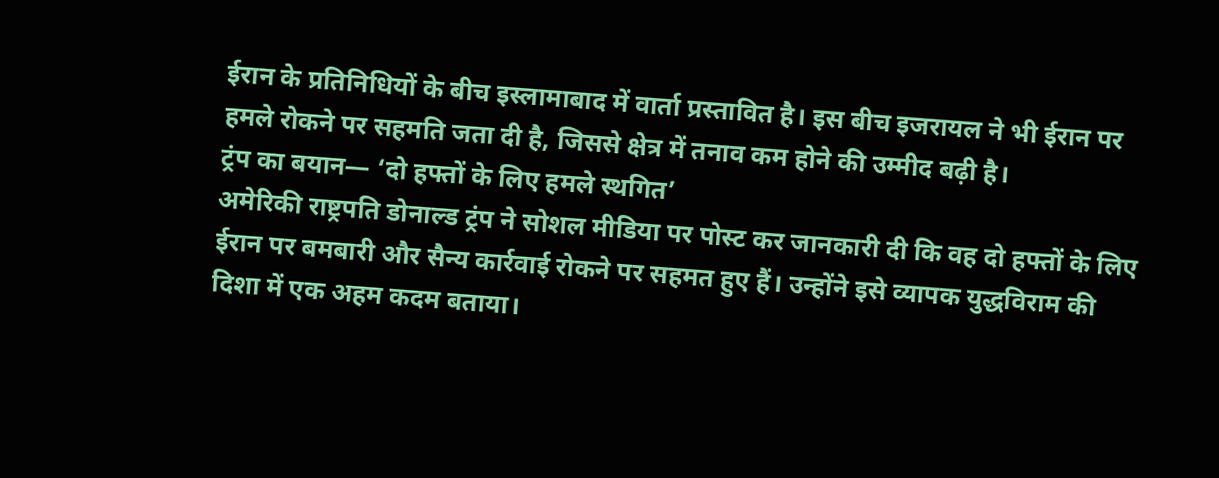ईरान के प्रतिनिधियों के बीच इस्लामाबाद में वार्ता प्रस्तावित है। इस बीच इजरायल ने भी ईरान पर हमले रोकने पर सहमति जता दी है, जिससे क्षेत्र में तनाव कम होने की उम्मीद बढ़ी है।
ट्रंप का बयान— ‘दो हफ्तों के लिए हमले स्थगित’
अमेरिकी राष्ट्रपति डोनाल्ड ट्रंप ने सोशल मीडिया पर पोस्ट कर जानकारी दी कि वह दो हफ्तों के लिए ईरान पर बमबारी और सैन्य कार्रवाई रोकने पर सहमत हुए हैं। उन्होंने इसे व्यापक युद्धविराम की दिशा में एक अहम कदम बताया।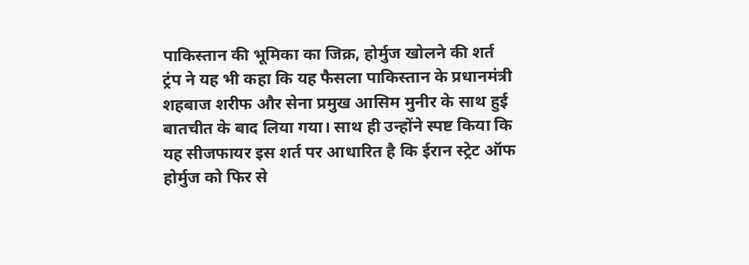पाकिस्तान की भूमिका का जिक्र, होर्मुज खोलने की शर्त
ट्रंप ने यह भी कहा कि यह फैसला पाकिस्तान के प्रधानमंत्री शहबाज शरीफ और सेना प्रमुख आसिम मुनीर के साथ हुई बातचीत के बाद लिया गया। साथ ही उन्होंने स्पष्ट किया कि यह सीजफायर इस शर्त पर आधारित है कि ईरान स्ट्रेट ऑफ होर्मुज को फिर से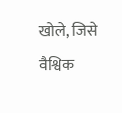खोले, जिसे वैश्विक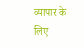व्यापार के लिए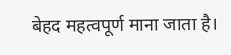बेहद महत्वपूर्ण माना जाता है।